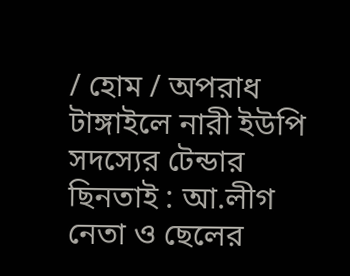/ হোম / অপরাধ
টাঙ্গাইলে নারী ইউপি সদস্যের টেন্ডার ছিনতাই : আ.লীগ নেতা ও ছেলের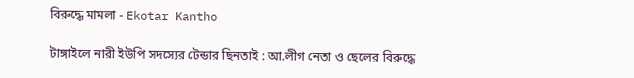বিরুদ্ধে মামলা - Ekotar Kantho

টাঙ্গাইলে নারী ইউপি সদস্যের টেন্ডার ছিনতাই : আ.লীগ নেতা ও ছেলের বিরুদ্ধে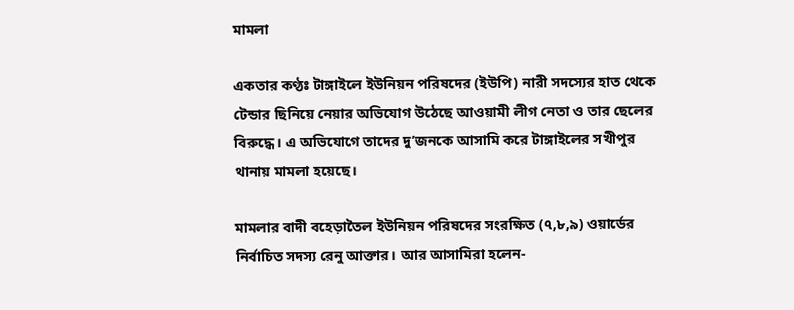মামলা

একতার কণ্ঠঃ টাঙ্গাইলে ইউনিয়ন পরিষদের (ইউপি) নারী সদস্যের হাত থেকে টেন্ডার ছিনিয়ে নেয়ার অভিযোগ উঠেছে আওয়ামী লীগ নেতা ও তার ছেলের বিরুদ্ধে। এ অভিযোগে তাদের দু’জনকে আসামি করে টাঙ্গাইলের সখীপুর থানায় মামলা হয়েছে।

মামলার বাদী বহেড়াতৈল ইউনিয়ন পরিষদের সংরক্ষিত (৭,৮,৯) ওয়ার্ডের নির্বাচিত সদস্য রেনু আক্তার। আর আসামিরা হলেন-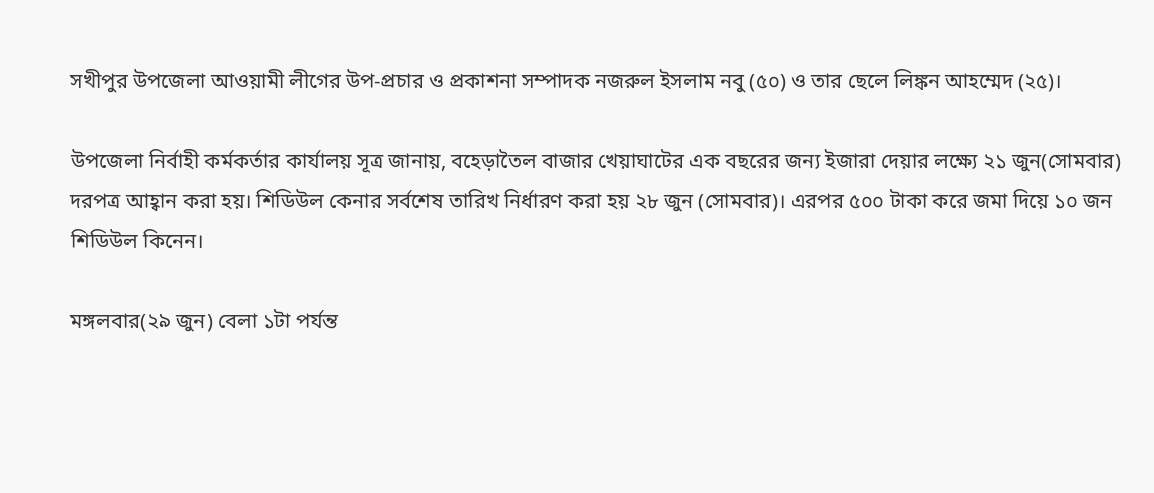সখীপুর উপজেলা আওয়ামী লীগের উপ-প্রচার ও প্রকাশনা সম্পাদক নজরুল ইসলাম নবু (৫০) ও তার ছেলে লিঙ্কন আহম্মেদ (২৫)।

উপজেলা নির্বাহী কর্মকর্তার কার্যালয় সূত্র জানায়, বহেড়াতৈল বাজার খেয়াঘাটের এক বছরের জন্য ইজারা দেয়ার লক্ষ্যে ২১ জুন(সোমবার) দরপত্র আহ্বান করা হয়। শিডিউল কেনার সর্বশেষ তারিখ নির্ধারণ করা হয় ২৮ জুন (সোমবার)। এরপর ৫০০ টাকা করে জমা দিয়ে ১০ জন শিডিউল কিনেন।

মঙ্গলবার(২৯ জুন) বেলা ১টা পর্যন্ত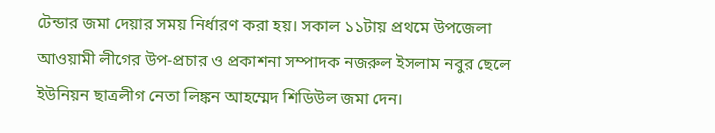টেন্ডার জমা দেয়ার সময় নির্ধারণ করা হয়। সকাল ১১টায় প্রথমে উপজেলা আওয়ামী লীগের উপ-প্রচার ও প্রকাশনা সম্পাদক নজরুল ইসলাম নবুর ছেলে ইউনিয়ন ছাত্রলীগ নেতা লিঙ্কন আহম্মেদ শিডিউল জমা দেন।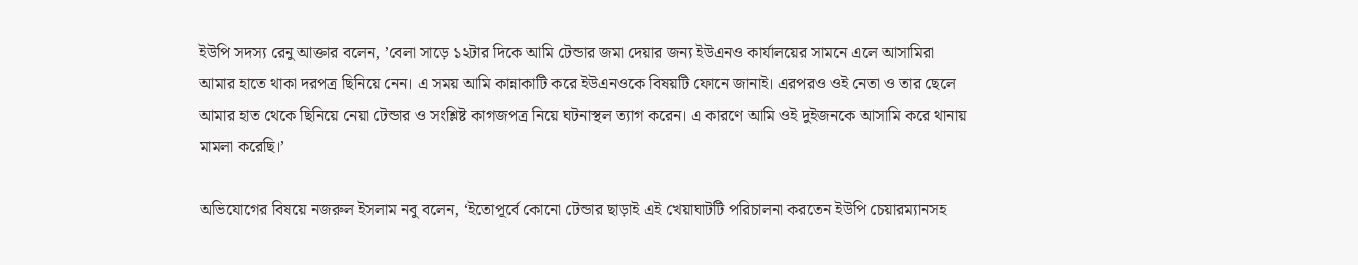ইউপি সদস্য রেনু আক্তার বলেন, ’বেলা সাড়ে ১২টার দিকে আমি টেন্ডার জমা দেয়ার জন্য ইউএনও কার্যালয়ের সামনে এলে আসামিরা আমার হাতে থাকা দরপত্র ছিনিয়ে নেন। এ সময় আমি কান্নাকাটি করে ইউএনওকে বিষয়টি ফোনে জানাই। এরপরও ওই নেতা ও তার ছেলে আমার হাত থেকে ছিনিয়ে নেয়া টেন্ডার ও সংশ্লিষ্ট কাগজপত্র নিয়ে ঘটনাস্থল ত্যাগ করেন। এ কারণে আমি ওই দুইজনকে আসামি করে থানায় মামলা করেছি।’

অভিযোগের বিষয়ে নজরুল ইসলাম নবু বলেন, ‘ইতোপূর্বে কোনো টেন্ডার ছাড়াই এই খেয়াঘাটটি পরিচালনা করতেন ইউপি চেয়ারম্যানসহ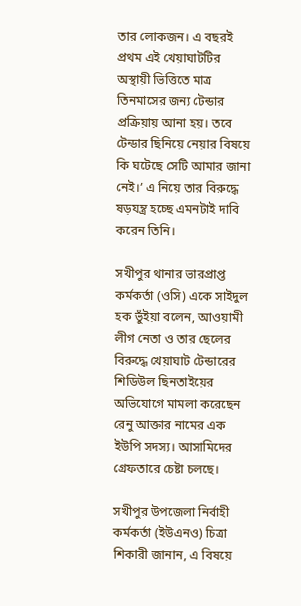তার লোকজন। এ বছরই প্রথম এই খেয়াঘাটটির অস্থায়ী ভিত্তিতে মাত্র তিনমাসের জন্য টেন্ডার প্রক্রিয়ায় আনা হয়। তবে টেন্ডার ছিনিয়ে নেয়ার বিষয়ে কি ঘটেছে সেটি আমার জানা নেই।’ এ নিয়ে তার বিরুদ্ধে ষড়যন্ত্র হচ্ছে এমনটাই দাবি করেন তিনি।

সখীপুর থানার ভারপ্রাপ্ত কর্মকর্তা (ওসি) একে সাইদুল হক ভুঁইয়া বলেন, আওয়ামী লীগ নেতা ও তার ছেলের বিরুদ্ধে খেয়াঘাট টেন্ডারের শিডিউল ছিনতাইয়ের অভিযোগে মামলা করেছেন রেনু আক্তার নামের এক ইউপি সদস্য। আসামিদের গ্রেফতারে চেষ্টা চলছে।

সখীপুর উপজেলা নির্বাহী কর্মকর্তা (ইউএনও) চিত্রা শিকারী জানান, এ বিষয়ে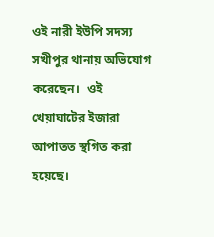ওই নারী ইউপি সদস্য সখীপুর থানায় অভিযোগ করেছেন।  ওই খেয়াঘাটের ইজারা আপাতত স্থগিত করা হয়েছে।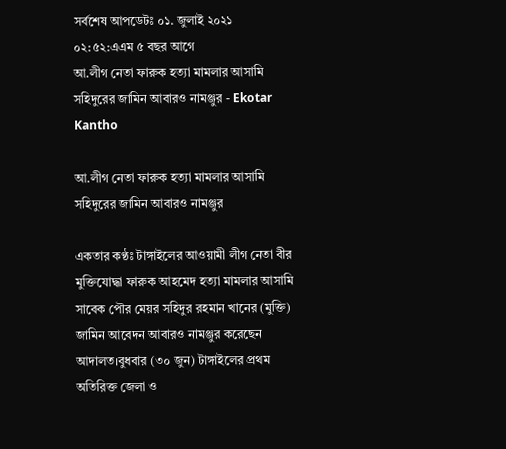সর্বশেষ আপডেটঃ ০১. জুলাই ২০২১ ০২:৫২:এএম ৫ বছর আগে
আ.লীগ নেতা ফারুক হত্যা মামলার আসামি সহিদুরের জামিন আবারও নামঞ্জুর - Ekotar Kantho

আ.লীগ নেতা ফারুক হত্যা মামলার আসামি সহিদুরের জামিন আবারও নামঞ্জুর

একতার কণ্ঠঃ টাঙ্গাইলের আওয়ামী লীগ নেতা বীর মুক্তিযোদ্ধা ফারুক আহমেদ হত্যা মামলার আসামি সাবেক পৌর মেয়র সহিদুর রহমান খানের (মুক্তি) জামিন আবেদন আবারও নামঞ্জুর করেছেন আদালত।বুধবার (৩০ জুন) টাঙ্গাইলের প্রথম অতিরিক্ত জেলা ও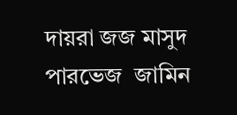দায়রা জজ মাসুদ পারভেজ  জামিন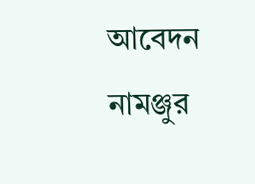আবেদন নামঞ্জুর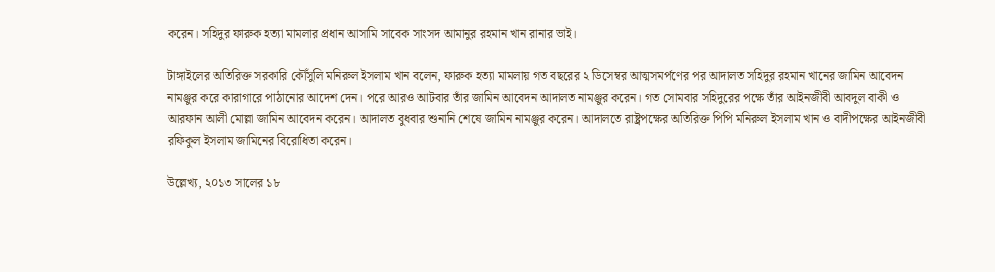করেন। সহিদুর ফারুক হত্যা মামলার প্রধান আসামি সাবেক সাংসদ আমানুর রহমান খান রানার ভাই।

টাঙ্গাইলের অতিরিক্ত সরকারি কৌঁসুলি মনিরুল ইসলাম খান বলেন, ফারুক হত্যা মামলায় গত বছরের ২ ডিসেম্বর আত্মসমর্পণের পর আদালত সহিদুর রহমান খানের জামিন আবেদন নামঞ্জুর করে কারাগারে পাঠানোর আদেশ দেন। পরে আরও আটবার তাঁর জামিন আবেদন আদালত নামঞ্জুর করেন। গত সোমবার সহিদুরের পক্ষে তাঁর আইনজীবী আবদুল বাকী ও আরফান আলী মোল্লা জামিন আবেদন করেন। আদালত বুধবার শুনানি শেষে জামিন নামঞ্জুর করেন। আদালতে রাষ্ট্রপক্ষের অতিরিক্ত পিপি মনিরুল ইসলাম খান ও বাদীপক্ষের আইনজীবী রফিকুল ইসলাম জামিনের বিরোধিতা করেন।

উল্লেখ্য, ২০১৩ সালের ১৮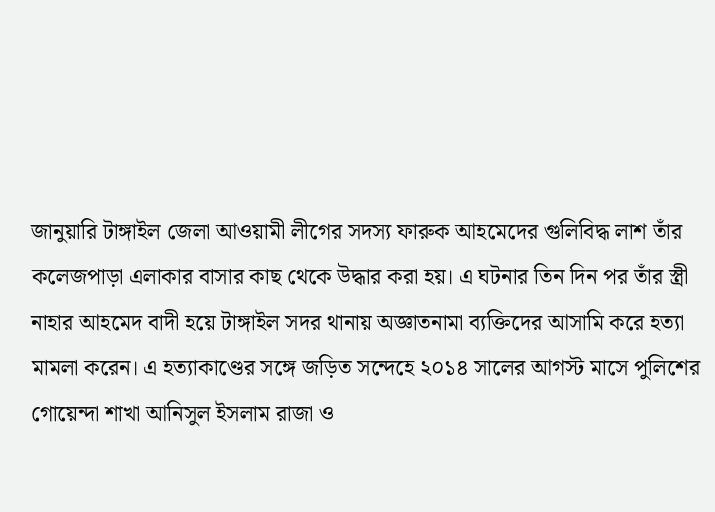জানুয়ারি টাঙ্গাইল জেলা আওয়ামী লীগের সদস্য ফারুক আহমেদের গুলিবিদ্ধ লাশ তাঁর কলেজপাড়া এলাকার বাসার কাছ থেকে উদ্ধার করা হয়। এ ঘটনার তিন দিন পর তাঁর স্ত্রী নাহার আহমেদ বাদী হয়ে টাঙ্গাইল সদর থানায় অজ্ঞাতনামা ব্যক্তিদের আসামি করে হত্যা মামলা করেন। এ হত্যাকাণ্ডের সঙ্গে জড়িত সন্দেহে ২০১৪ সালের আগস্ট মাসে পুলিশের গোয়েন্দা শাখা আনিসুল ইসলাম রাজা ও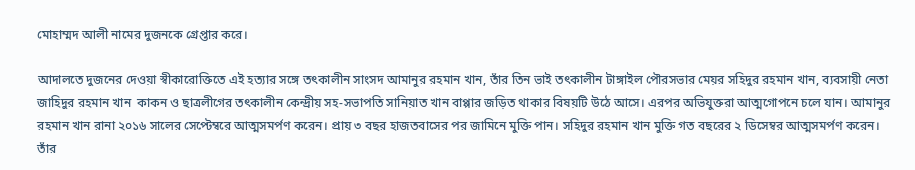মোহাম্মদ আলী নামের দুজনকে গ্রেপ্তার করে।

আদালতে দুজনের দেওয়া স্বীকারোক্তিতে এই হত্যার সঙ্গে তৎকালীন সাংসদ আমানুর রহমান খান, তাঁর তিন ভাই তৎকালীন টাঙ্গাইল পৌরসভার মেয়র সহিদুর রহমান খান, ব্যবসায়ী নেতা জাহিদুর রহমান খান  কাকন ও ছাত্রলীগের তৎকালীন কেন্দ্রীয় সহ-সভাপতি সানিয়াত খান বাপ্পার জড়িত থাকার বিষয়টি উঠে আসে। এরপর অভিযুক্তরা আত্মগোপনে চলে যান। আমানুর রহমান খান রানা ২০১৬ সালের সেপ্টেম্বরে আত্মসমর্পণ করেন। প্রায় ৩ বছর হাজতবাসের পর জামিনে মুক্তি পান। সহিদুর রহমান খান মুক্তি গত বছরের ২ ডিসেম্বর আত্মসমর্পণ করেন। তাঁর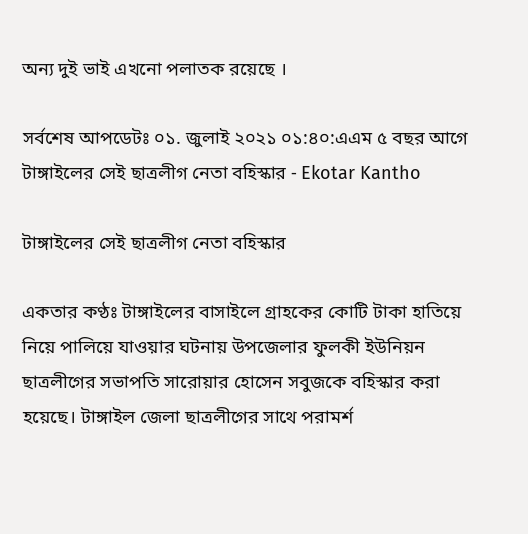অন্য দুই ভাই এখনো পলাতক রয়েছে ।

সর্বশেষ আপডেটঃ ০১. জুলাই ২০২১ ০১:৪০:এএম ৫ বছর আগে
টাঙ্গাইলের সেই ছাত্রলীগ নেতা বহিস্কার - Ekotar Kantho

টাঙ্গাইলের সেই ছাত্রলীগ নেতা বহিস্কার

একতার কণ্ঠঃ টাঙ্গাইলের বাসাইলে গ্রাহকের কোটি টাকা হাতিয়ে নিয়ে পালিয়ে যাওয়ার ঘটনায় উপজেলার ফুলকী ইউনিয়ন ছাত্রলীগের সভাপতি সারোয়ার হোসেন সবুজকে বহিস্কার করা হয়েছে। টাঙ্গাইল জেলা ছাত্রলীগের সাথে পরামর্শ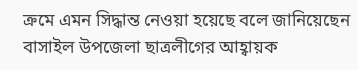ক্রমে এমন সিদ্ধান্ত নেওয়া হয়েছে বলে জানিয়েছেন বাসাইল উপজেলা ছাত্রলীগের আহ্বায়ক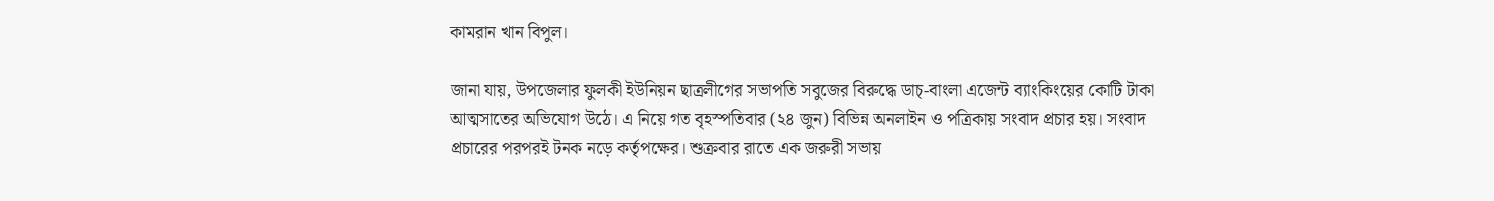কামরান খান বিপুল।

জানা যায়, উপজেলার ফুলকী ইউনিয়ন ছাত্রলীগের সভাপতি সবুজের বিরুদ্ধে ডাচ্-বাংলা এজেন্ট ব্যাংকিংয়ের কোটি টাকা আত্মসাতের অভিযোগ উঠে। এ নিয়ে গত বৃহস্পতিবার (২৪ জুন) বিভিন্ন অনলাইন ও পত্রিকায় সংবাদ প্রচার হয়। সংবাদ প্রচারের পরপরই টনক নড়ে কর্তৃপক্ষের। শুক্রবার রাতে এক জরুরী সভায়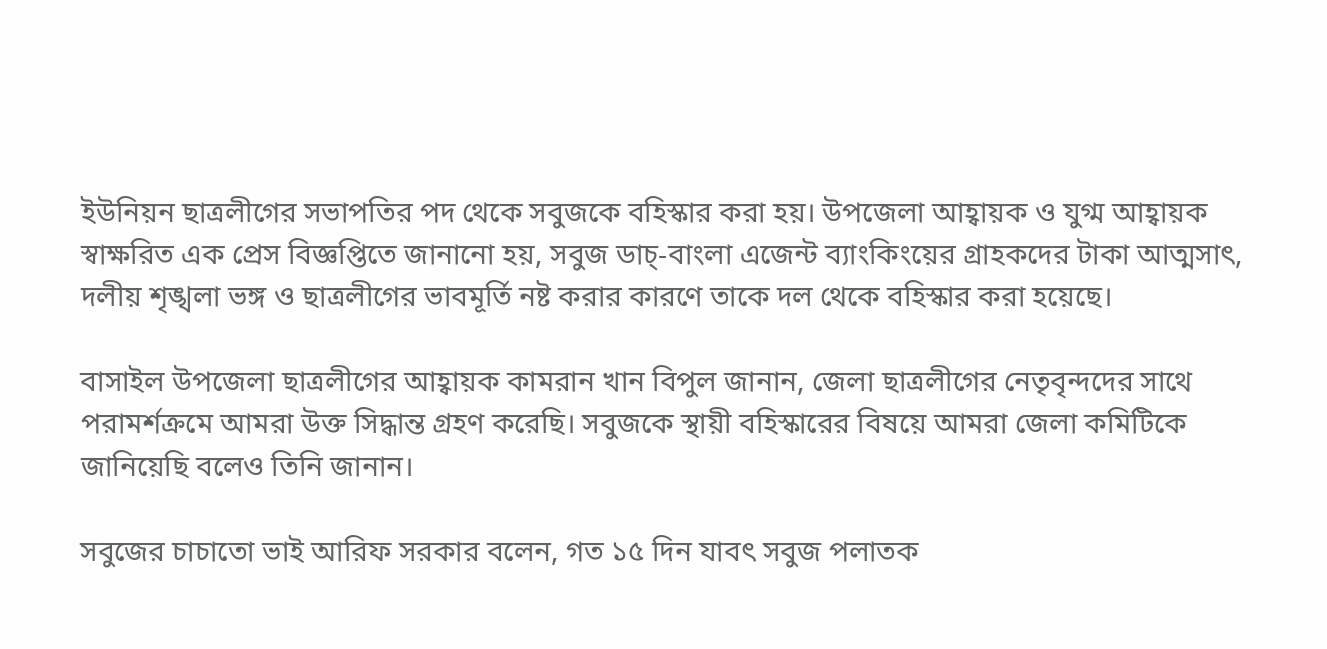ইউনিয়ন ছাত্রলীগের সভাপতির পদ থেকে সবুজকে বহিস্কার করা হয়। উপজেলা আহ্বায়ক ও যুগ্ম আহ্বায়ক স্বাক্ষরিত এক প্রেস বিজ্ঞপ্তিতে জানানো হয়, সবুজ ডাচ্-বাংলা এজেন্ট ব্যাংকিংয়ের গ্রাহকদের টাকা আত্মসাৎ, দলীয় শৃঙ্খলা ভঙ্গ ও ছাত্রলীগের ভাবমূর্তি নষ্ট করার কারণে তাকে দল থেকে বহিস্কার করা হয়েছে।

বাসাইল উপজেলা ছাত্রলীগের আহ্বায়ক কামরান খান বিপুল জানান, জেলা ছাত্রলীগের নেতৃবৃন্দদের সাথে পরামর্শক্রমে আমরা উক্ত সিদ্ধান্ত গ্রহণ করেছি। সবুজকে স্থায়ী বহিস্কারের বিষয়ে আমরা জেলা কমিটিকে জানিয়েছি বলেও তিনি জানান।

সবুজের চাচাতো ভাই আরিফ সরকার বলেন, গত ১৫ দিন যাবৎ সবুজ পলাতক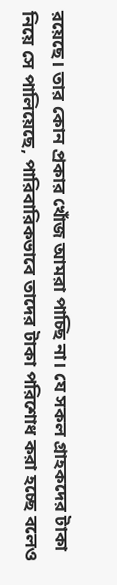রয়েছে। তার কোন প্রকার খোঁজ আমরা পাচ্ছি না। যে সকল গ্রাহকদের টাকা নিয়ে সে পালিয়েছে, পারিবারিকভাবে তাদের টাকা পরিশোধ করা হচ্ছে বলেও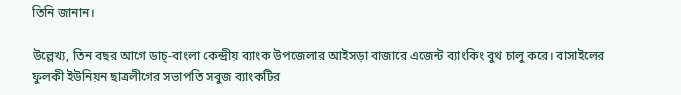তিনি জানান।

উল্লেখ্য, তিন বছর আগে ডাচ্-বাংলা কেন্দ্রীয় ব্যাংক উপজেলার আইসড়া বাজারে এজেন্ট ব্যাংকিং বুথ চালু করে। বাসাইলের ফুলকী ইউনিয়ন ছাত্রলীগের সভাপতি সবুজ ব্যাংকটির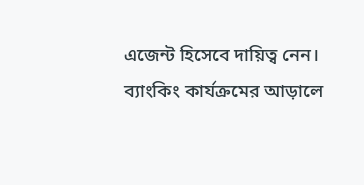এজেন্ট হিসেবে দায়িত্ব নেন। ব্যাংকিং কার্যক্রমের আড়ালে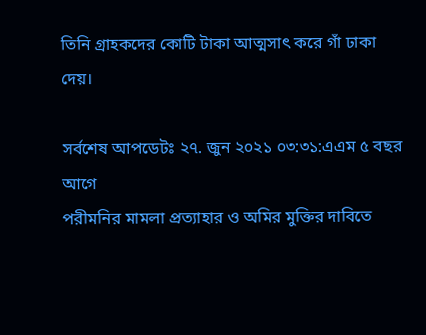তিনি গ্রাহকদের কোটি টাকা আত্মসাৎ করে গাঁ ঢাকা দেয়।

সর্বশেষ আপডেটঃ ২৭. জুন ২০২১ ০৩:৩১:এএম ৫ বছর আগে
পরীমনির মামলা প্রত্যাহার ও অমির মুক্তির দাবিতে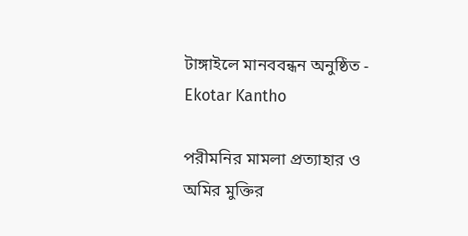টাঙ্গাইলে মানববন্ধন অনুষ্ঠিত - Ekotar Kantho

পরীমনির মামলা প্রত্যাহার ও অমির মুক্তির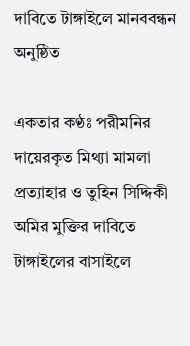দাবিতে টাঙ্গাইলে মানববন্ধন অনুষ্ঠিত

একতার কণ্ঠঃ পরীমনির দায়েরকৃত মিথ্যা মামলা প্রত্যাহার ও তুহিন সিদ্দিকী অমির মুক্তির দাবিতে টাঙ্গাইলের বাসাইলে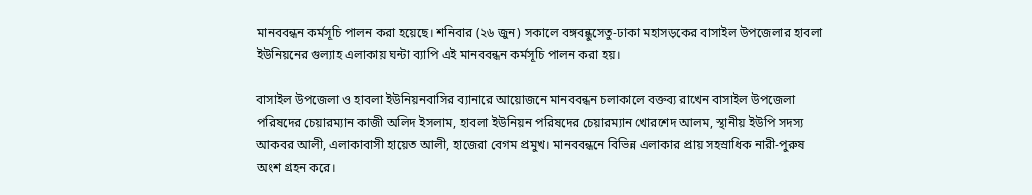মানববন্ধন কর্মসূচি পালন করা হয়েছে। শনিবার (২৬ জুন) সকালে বঙ্গবন্ধুসেতু-ঢাকা মহাসড়কের বাসাইল উপজেলার হাবলা ইউনিয়নের গুল্যাহ এলাকায় ঘন্টা ব্যাপি এই মানববন্ধন কর্মসূচি পালন করা হয়।

বাসাইল উপজেলা ও হাবলা ইউনিয়নবাসির ব্যানারে আয়োজনে মানববন্ধন চলাকালে বক্তব্য রাখেন বাসাইল উপজেলা পরিষদের চেয়ারম্যান কাজী অলিদ ইসলাম, হাবলা ইউনিয়ন পরিষদের চেয়ারম্যান খোরশেদ আলম, স্থানীয় ইউপি সদস্য আকবর আলী, এলাকাবাসী হায়েত আলী, হাজেরা বেগম প্রমুখ। মানববন্ধনে বিভিন্ন এলাকার প্রায় সহস্রাধিক নারী-পুরুষ অংশ গ্রহন করে।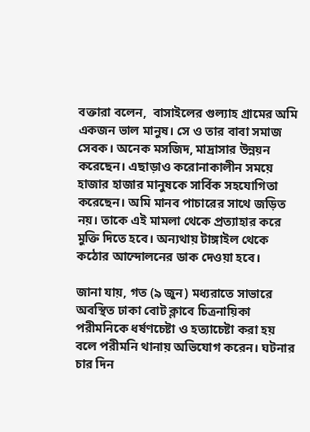বক্তারা বলেন,  বাসাইলের গুল্যাহ গ্রামের অমি একজন ভাল মানুষ। সে ও তার বাবা সমাজ সেবক। অনেক মসজিদ, মাদ্রাসার উন্নয়ন করেছেন। এছাড়াও করোনাকালীন সময়ে হাজার হাজার মানুষকে সার্বিক সহযোগিতা করেছেন। অমি মানব পাচারের সাথে জড়িত নয়। তাকে এই মামলা থেকে প্রত্যাহার করে মুক্তি দিতে হবে। অন্যথায় টাঙ্গাইল থেকে কঠোর আন্দোলনের ডাক দেওয়া হবে।

জানা যায়, গত (৯ জুন) মধ্যরাতে সাভারে অবস্থিত ঢাকা বোট ক্লাবে চিত্রনায়িকা পরীমনিকে ধর্ষণচেষ্টা ও হত্যাচেষ্টা করা হয় বলে পরীমনি থানায় অভিযোগ করেন। ঘটনার চার দিন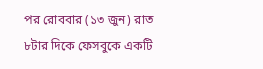পর রোববার (১৩ জুন) রাত ৮টার দিকে ফেসবুকে একটি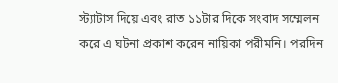স্ট্যাটাস দিয়ে এবং রাত ১১টার দিকে সংবাদ সম্মেলন করে এ ঘটনা প্রকাশ করেন নায়িকা পরীমনি। পরদিন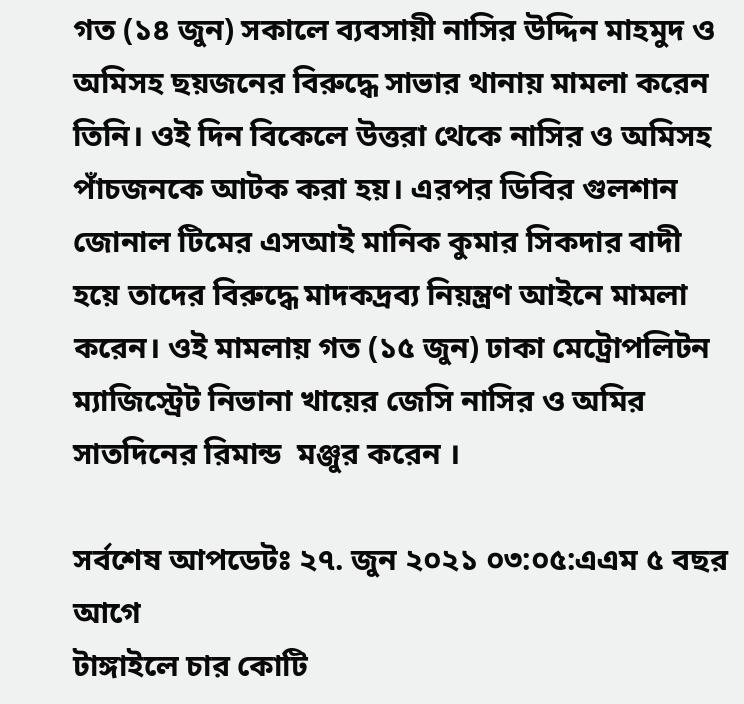গত (১৪ জুন) সকালে ব্যবসায়ী নাসির উদ্দিন মাহমুদ ও অমিসহ ছয়জনের বিরুদ্ধে সাভার থানায় মামলা করেন তিনি। ওই দিন বিকেলে উত্তরা থেকে নাসির ও অমিসহ পাঁচজনকে আটক করা হয়। এরপর ডিবির গুলশান জোনাল টিমের এসআই মানিক কুমার সিকদার বাদী হয়ে তাদের বিরুদ্ধে মাদকদ্রব্য নিয়ন্ত্রণ আইনে মামলা করেন। ওই মামলায় গত (১৫ জুন) ঢাকা মেট্রোপলিটন ম্যাজিস্ট্রেট নিভানা খায়ের জেসি নাসির ও অমির সাতদিনের রিমান্ড  মঞ্জুর করেন ।

সর্বশেষ আপডেটঃ ২৭. জুন ২০২১ ০৩:০৫:এএম ৫ বছর আগে
টাঙ্গাইলে চার কোটি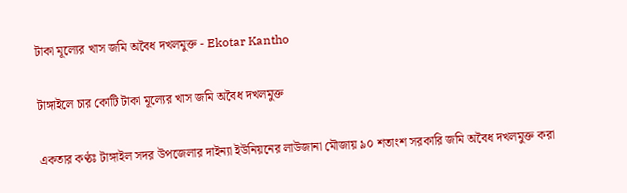টাকা মূল্যের খাস জমি অবৈধ দখলমুক্ত - Ekotar Kantho

টাঙ্গাইলে চার কোটি টাকা মূল্যের খাস জমি অবৈধ দখলমুক্ত

একতার কণ্ঠঃ টাঙ্গাইল সদর উপজেলার দাইন্যা ইউনিয়নের লাউজানা মৌজায় ৯০ শতাংশ সরকারি জমি অবৈধ দখলমুক্ত করা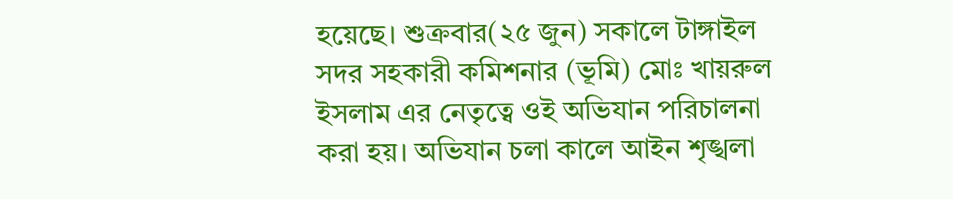হয়েছে। শুক্রবার(২৫ জুন) সকালে টাঙ্গাইল সদর সহকারী কমিশনার (ভূমি) মোঃ খায়রুল ইসলাম এর নেতৃত্বে ওই অভিযান পরিচালনা করা হয়। অভিযান চলা কালে আইন শৃঙ্খলা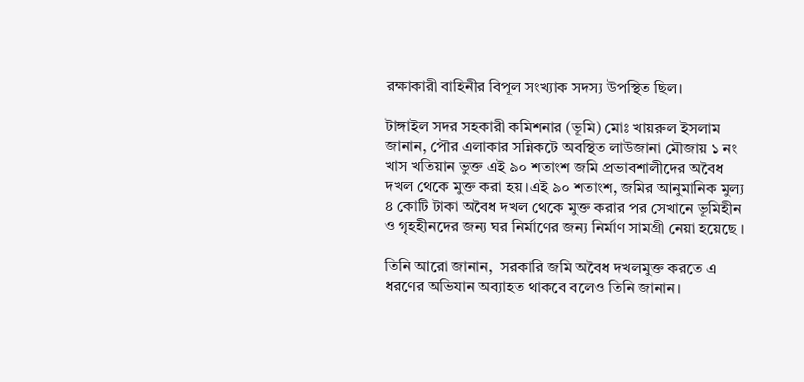রক্ষাকারী বাহিনীর বিপূল সংখ্যাক সদস্য উপস্থিত ছিল।

টাঙ্গাইল সদর সহকারী কমিশনার (ভূমি) মোঃ খায়রুল ইসলাম জানান, পৌর এলাকার সন্নিকটে অবস্থিত লাউজানা মৌজায় ১ নং খাস খতিয়ান ভুক্ত এই ৯০ শতাংশ জমি প্রভাবশালীদের অবৈধ দখল থেকে মুক্ত করা হয়।এই ৯০ শতাংশ, জমির আনুমানিক মুল্য ৪ কোটি টাকা অবৈধ দখল থেকে মুক্ত করার পর সেখানে ভূমিহীন ও গৃহহীনদের জন্য ঘর নির্মাণের জন্য নির্মাণ সামগ্রী নেয়া হয়েছে ।

তিনি আরো জানান,  সরকারি জমি অবৈধ দখলমুক্ত করতে এ ধরণের অভিযান অব্যাহত থাকবে বলেও তিনি জানান।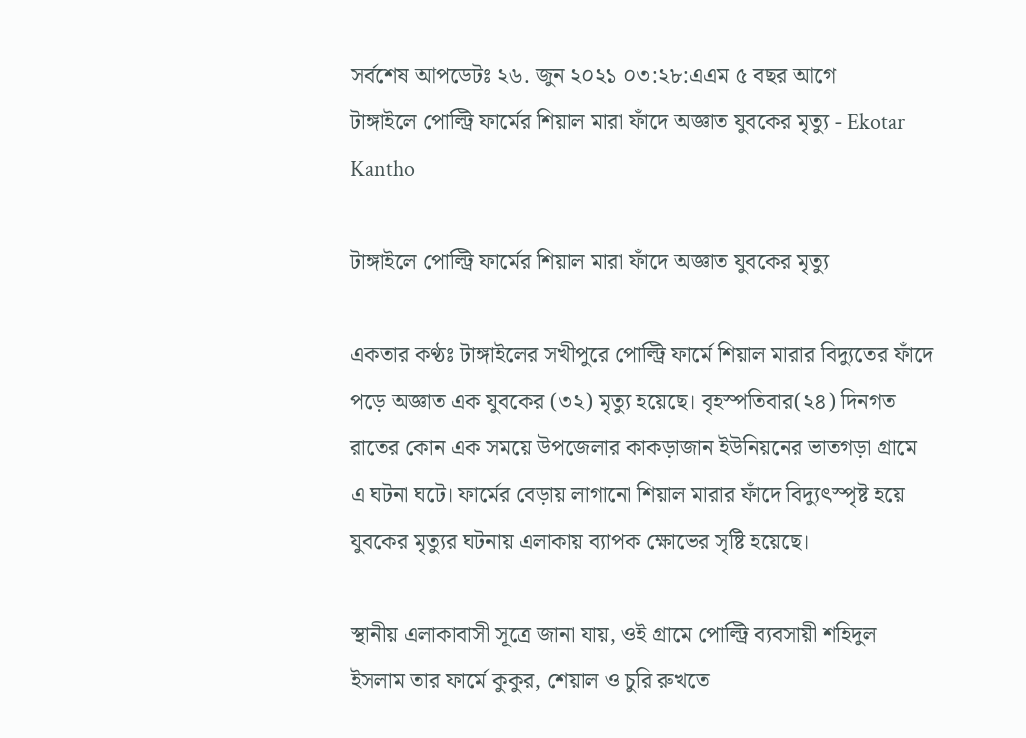সর্বশেষ আপডেটঃ ২৬. জুন ২০২১ ০৩:২৮:এএম ৫ বছর আগে
টাঙ্গাইলে পোল্ট্রি ফার্মের শিয়াল মারা ফাঁদে অজ্ঞাত যুবকের মৃত্যু - Ekotar Kantho

টাঙ্গাইলে পোল্ট্রি ফার্মের শিয়াল মারা ফাঁদে অজ্ঞাত যুবকের মৃত্যু

একতার কণ্ঠঃ টাঙ্গাইলের সখীপুরে পোল্ট্রি ফার্মে শিয়াল মারার বিদ্যুতের ফাঁদে পড়ে অজ্ঞাত এক যুবকের (৩২) মৃত্যু হয়েছে। বৃহস্পতিবার(২৪) দিনগত রাতের কোন এক সময়ে উপজেলার কাকড়াজান ইউনিয়নের ভাতগড়া গ্রামে এ ঘটনা ঘটে। ফার্মের বেড়ায় লাগানো শিয়াল মারার ফাঁদে বিদ্যুৎস্পৃষ্ট হয়ে যুবকের মৃত্যুর ঘটনায় এলাকায় ব্যাপক ক্ষোভের সৃষ্টি হয়েছে।

স্থানীয় এলাকাবাসী সূত্রে জানা যায়, ওই গ্রামে পোল্ট্রি ব্যবসায়ী শহিদুল ইসলাম তার ফার্মে কুকুর, শেয়াল ও চুরি রুখতে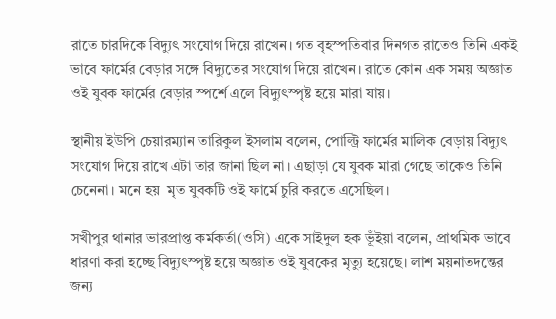রাতে চারদিকে বিদ্যুৎ সংযোগ দিয়ে রাখেন। গত বৃহস্পতিবার দিনগত রাতেও তিনি একই ভাবে ফার্মের বেড়ার সঙ্গে বিদ্যুতের সংযোগ দিয়ে রাখেন। রাতে কোন এক সময় অজ্ঞাত ওই যুবক ফার্মের বেড়ার স্পর্শে এলে বিদ্যুৎস্পৃষ্ট হয়ে মারা যায়।

স্থানীয় ইউপি চেয়ারম্যান তারিকুল ইসলাম বলেন, পোল্ট্রি ফার্মের মালিক বেড়ায় বিদ্যুৎ সংযোগ দিয়ে রাখে এটা তার জানা ছিল না। এছাড়া যে যুবক মারা গেছে তাকেও তিনি চেনেনা। মনে হয়  মৃত যুবকটি ওই ফার্মে চুরি করতে এসেছিল।

সখীপুর থানার ভারপ্রাপ্ত কর্মকর্তা(ওসি) একে সাইদুল হক ভূঁইয়া বলেন, প্রাথমিক ভাবে ধারণা করা হচ্ছে বিদ্যুৎস্পৃষ্ট হয়ে অজ্ঞাত ওই যুবকের মৃত্যু হয়েছে। লাশ ময়নাতদন্তের জন্য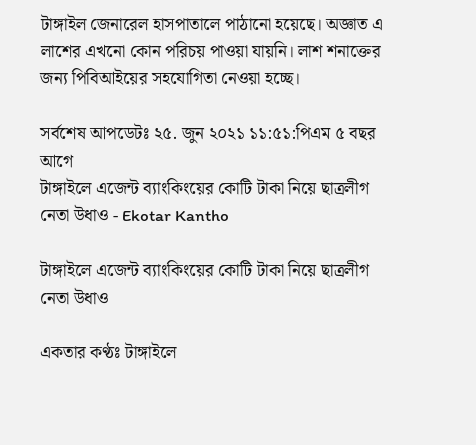টাঙ্গাইল জেনারেল হাসপাতালে পাঠানো হয়েছে। অজ্ঞাত এ  লাশের এখনো কোন পরিচয় পাওয়া যায়নি। লাশ শনাক্তের জন্য পিবিআইয়ের সহযোগিতা নেওয়া হচ্ছে।

সর্বশেষ আপডেটঃ ২৫. জুন ২০২১ ১১:৫১:পিএম ৫ বছর আগে
টাঙ্গাইলে এজেন্ট ব্যাংকিংয়ের কোটি টাকা নিয়ে ছাত্রলীগ নেতা উধাও - Ekotar Kantho

টাঙ্গাইলে এজেন্ট ব্যাংকিংয়ের কোটি টাকা নিয়ে ছাত্রলীগ নেতা উধাও

একতার কণ্ঠঃ টাঙ্গাইলে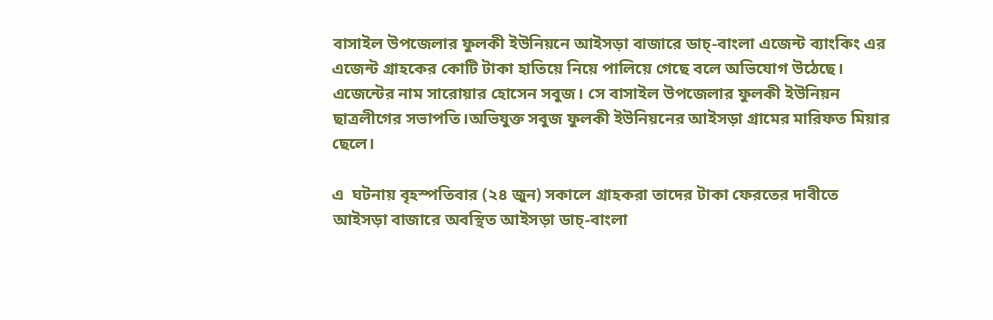বাসাইল উপজেলার ফুলকী ইউনিয়নে আইসড়া বাজারে ডাচ্-বাংলা এজেন্ট ব্যাংকিং এর এজেন্ট গ্রাহকের কোটি টাকা হাতিয়ে নিয়ে পালিয়ে গেছে বলে অভিযোগ উঠেছে। এজেন্টের নাম সারোয়ার হোসেন সবুজ। সে বাসাইল উপজেলার ফুলকী ইউনিয়ন ছাত্রলীগের সভাপতি।অভিযুক্ত সবুজ ফুলকী ইউনিয়নের আইসড়া গ্রামের মারিফত মিয়ার ছেলে।

এ  ঘটনায় বৃহস্পতিবার (২৪ জুন) সকালে গ্রাহকরা তাদের টাকা ফেরতের দাবীতে আইসড়া বাজারে অবস্থিত আইসড়া ডাচ্-বাংলা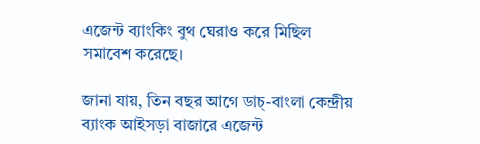এজেন্ট ব্যাংকিং বুথ ঘেরাও করে মিছিল সমাবেশ করেছে।

জানা যায়, তিন বছর আগে ডাচ্-বাংলা কেন্দ্রীয় ব্যাংক আইসড়া বাজারে এজেন্ট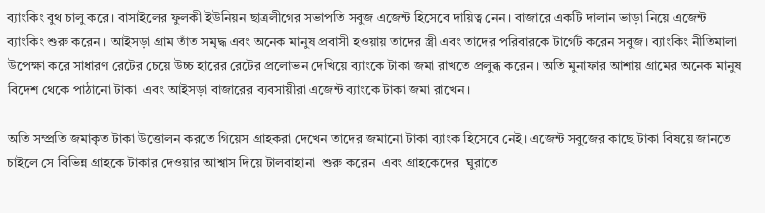ব্যাংকিং বুথ চালু করে। বাসাইলের ফুলকী ইউনিয়ন ছাত্রলীগের সভাপতি সবুজ এজেন্ট হিসেবে দায়িত্ব নেন। বাজারে একটি দালান ভাড়া নিয়ে এজেন্ট ব্যাংকিং শুরু করেন। আইসড়া গ্রাম তাঁত সমৃদ্ধ এবং অনেক মানুষ প্রবাসী হওয়ায় তাদের স্ত্রী এবং তাদের পরিবারকে টার্গেট করেন সবুজ। ব্যাংকিং নীতিমালা উপেক্ষা করে সাধারণ রেটের চেয়ে উচ্চ হারের রেটের প্রলোভন দেখিয়ে ব্যাংকে টাকা জমা রাখতে প্রলুব্ধ করেন। অতি মুনাফার আশায় গ্রামের অনেক মানুষ বিদেশ থেকে পাঠানো টাকা  এবং আইসড়া বাজারের ব্যবসায়ীরা এজেন্ট ব্যাংকে টাকা জমা রাখেন।

অতি সম্প্রতি জমাকৃত টাকা উত্তোলন করতে গিয়েস গ্রাহকরা দেখেন তাদের জমানো টাকা ব্যাংক হিসেবে নেই। এজেন্ট সবুজের কাছে টাকা বিষয়ে জানতে চাইলে সে বিভিন্ন গ্রাহকে টাকার দেওয়ার আশ্বাস দিয়ে টালবাহানা  শুরু করেন  এবং গ্রাহকেদের  ঘুরাতে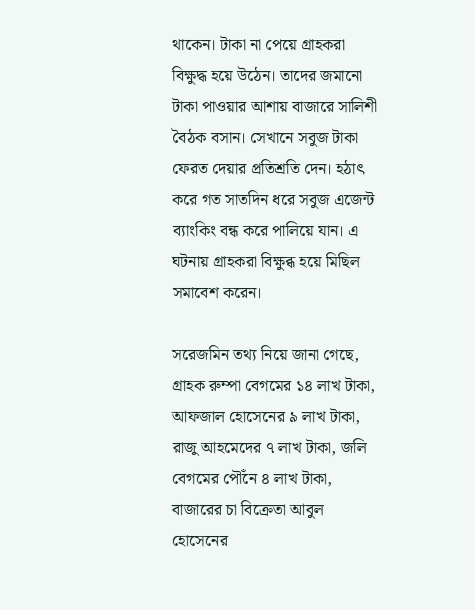থাকেন। টাকা না পেয়ে গ্রাহকরা বিক্ষুদ্ধ হয়ে উঠেন। তাদের জমানো টাকা পাওয়ার আশায় বাজারে সালিশী বৈঠক বসান। সেখানে সবুজ টাকা ফেরত দেয়ার প্রতিশ্রতি দেন। হঠাৎ করে গত সাতদিন ধরে সবুজ এজেন্ট  ব্যাংকিং বন্ধ করে পালিয়ে যান। এ ঘটনায় গ্রাহকরা বিক্ষুব্ধ হয়ে মিছিল সমাবেশ করেন।

সরেজমিন তথ্য নিয়ে জানা গেছে, গ্রাহক রুম্পা বেগমের ১৪ লাখ টাকা, আফজাল হোসেনের ৯ লাখ টাকা, রাজু আহমেদের ৭ লাখ টাকা, জলি বেগমের পৌঁনে ৪ লাখ টাকা, বাজারের চা বিক্রেতা আবুল হোসেনের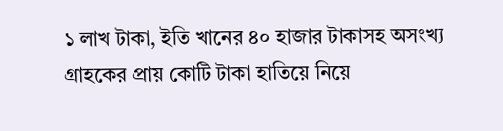১ লাখ টাকা, ইতি খানের ৪০ হাজার টাকাসহ অসংখ্য গ্রাহকের প্রায় কোটি টাকা হাতিয়ে নিয়ে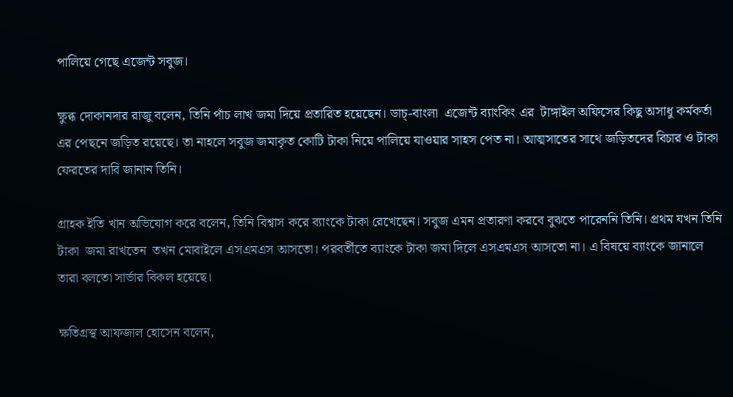পালিয়ে গেছে এজেন্ট সবুজ।

ক্ষুব্ধ দোকানদার রাজু বলেন, তিনি পাঁচ লাখ জমা দিয়ে প্রতারিত হয়েছেন। ডাচ্-বাংলা  এজেন্ট ব্যাংকিং এর  টাঙ্গাইল অফিসের কিছু অসাধু কর্মকর্তা এর পেছনে জড়িত রয়েছে। তা নাহলে সবুজ জমাকৃত কোটি টাকা নিয়ে পালিয়ে যাওয়ার সাহস পেত না। আত্মসাতের সাথে জড়িতদের বিচার ও টাকা ফেরতের দাবি জানান তিনি।

গ্রাহক ইতি খান অভিযোগ করে বলেন, তিনি বিশ্বাস করে ব্যাংকে টাকা রেখেছেন। সবুজ এমন প্রতারণা করবে বুঝতে পারেননি তিনি। প্রথম যখন তিনি টাকা  জমা রাখতেন  তখন মোবাইলে এসএমএস আসতো। পরবর্তীতে ব্যাংকে টাকা জমা দিলে এসএমএস আসতো না। এ বিষয়ে ব্যাংকে জানালে তারা বলতো সার্ভার বিকল হয়েছে।

ক্ষতিগ্রস্থ আফজাল হোসেন বলেন,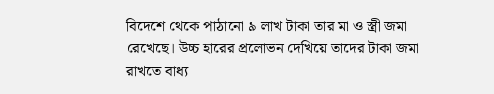বিদেশে থেকে পাঠানো ৯ লাখ টাকা তার মা ও স্ত্রী জমা রেখেছে। উচ্চ হারের প্রলোভন দেখিয়ে তাদের টাকা জমা রাখতে বাধ্য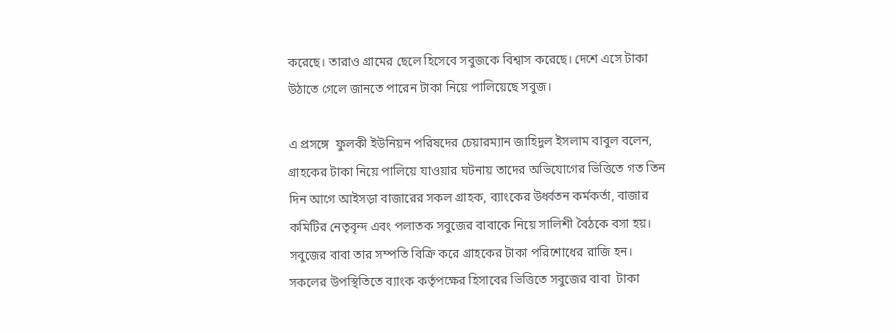করেছে। তারাও গ্রামের ছেলে হিসেবে সবুজকে বিশ্বাস করেছে। দেশে এসে টাকা উঠাতে গেলে জানতে পারেন টাকা নিয়ে পালিয়েছে সবুজ।

এ প্রসঙ্গে  ফুলকী ইউনিয়ন পরিষদের চেয়ারম্যান জাহিদুল ইসলাম বাবুল বলেন, গ্রাহকের টাকা নিয়ে পালিয়ে যাওয়ার ঘটনায় তাদের অভিযোগের ভিত্তিতে গত তিন দিন আগে আইসড়া বাজারের সকল গ্রাহক, ব্যাংকের উর্ধ্বতন কর্মকর্তা, বাজার কমিটির নেতৃবৃন্দ এবং পলাতক সবুজের বাবাকে নিয়ে সালিশী বৈঠকে বসা হয়। সবুজের বাবা তার সম্পতি বিক্রি করে গ্রাহকের টাকা পরিশোধের রাজি হন। সকলের উপস্থিতিতে ব্যাংক কর্তৃপক্ষের হিসাবের ভিত্তিতে সবুজের বাবা  টাকা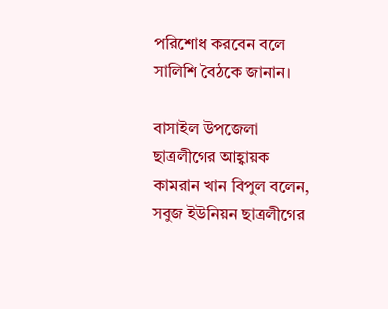পরিশোধ করবেন বলে  সালিশি বৈঠকে জানান।

বাসাইল উপজেলা ছাত্রলীগের আহ্বায়ক কামরান খান বিপুল বলেন, সবুজ ইউনিয়ন ছাত্রলীগের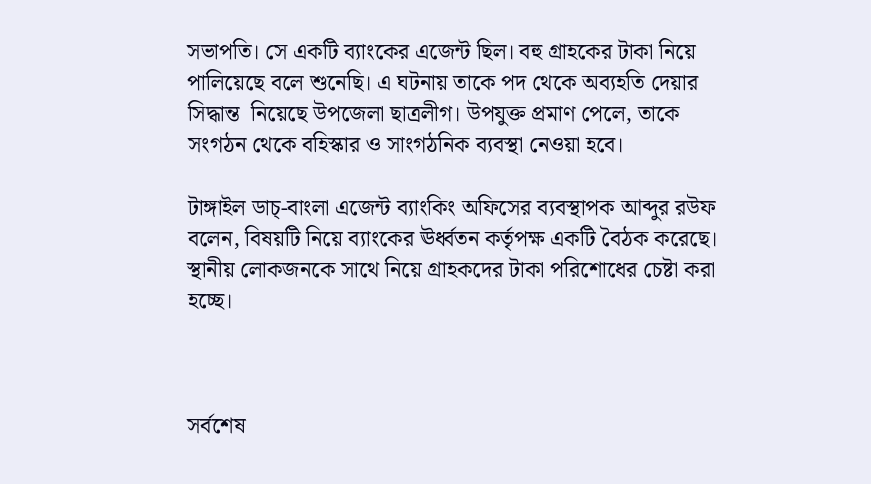সভাপতি। সে একটি ব্যাংকের এজেন্ট ছিল। বহু গ্রাহকের টাকা নিয়ে পালিয়েছে বলে শুনেছি। এ ঘটনায় তাকে পদ থেকে অব্যহতি দেয়ার সিদ্ধান্ত  নিয়েছে উপজেলা ছাত্রলীগ। উপযুক্ত প্রমাণ পেলে, তাকে সংগঠন থেকে বহিস্কার ও সাংগঠনিক ব্যবস্থা নেওয়া হবে।

টাঙ্গাইল ডাচ্-বাংলা এজেন্ট ব্যাংকিং অফিসের ব্যবস্থাপক আব্দুর রউফ  বলেন, বিষয়টি নিয়ে ব্যাংকের ঊর্ধ্বতন কর্তৃপক্ষ একটি বৈঠক করেছে। স্থানীয় লোকজনকে সাথে নিয়ে গ্রাহকদের টাকা পরিশোধের চেষ্টা করা হচ্ছে।



সর্বশেষ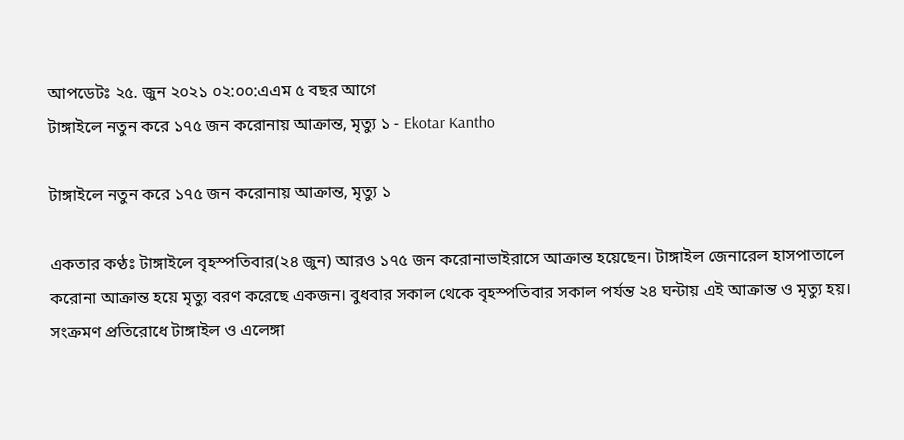আপডেটঃ ২৫. জুন ২০২১ ০২:০০:এএম ৫ বছর আগে
টাঙ্গাইলে নতুন করে ১৭৫ জন করোনায় আক্রান্ত, মৃত্যু ১ - Ekotar Kantho

টাঙ্গাইলে নতুন করে ১৭৫ জন করোনায় আক্রান্ত, মৃত্যু ১

একতার কণ্ঠঃ টাঙ্গাইলে বৃহস্পতিবার(২৪ জুন) আরও ১৭৫ জন করোনাভাইরাসে আক্রান্ত হয়েছেন। টাঙ্গাইল জেনারেল হাসপাতালে করোনা আক্রান্ত হয়ে মৃত্যু বরণ করেছে একজন। বুধবার সকাল থেকে বৃহস্পতিবার সকাল পর্যন্ত ২৪ ঘন্টায় এই আক্রান্ত ও মৃত্যু হয়। সংক্রমণ প্রতিরোধে টাঙ্গাইল ও এলেঙ্গা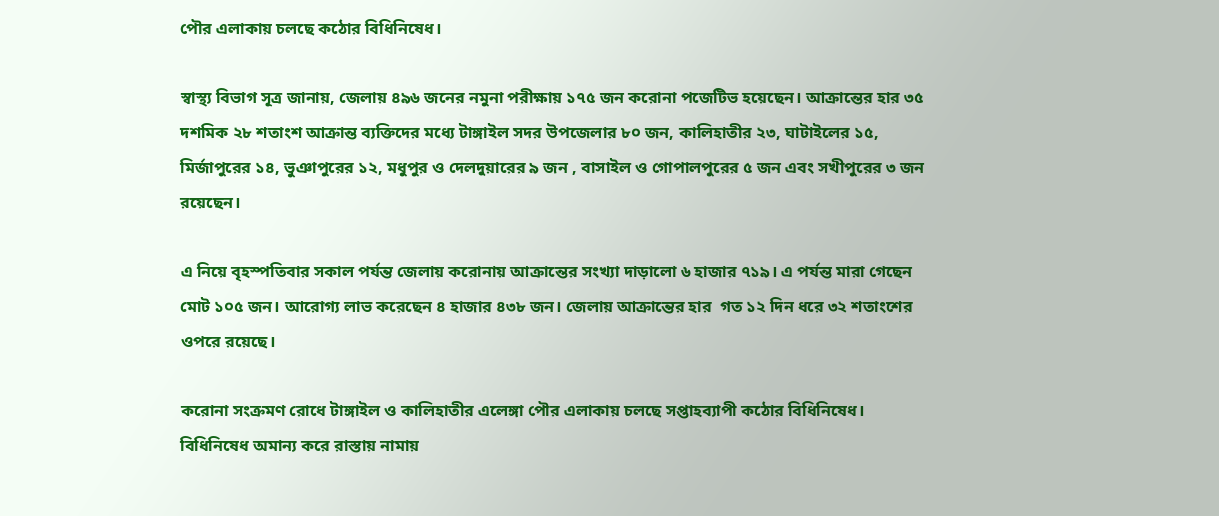পৌর এলাকায় চলছে কঠোর বিধিনিষেধ।

স্বাস্থ্য বিভাগ সূত্র জানায়, জেলায় ৪৯৬ জনের নমুনা পরীক্ষায় ১৭৫ জন করোনা পজেটিভ হয়েছেন। আক্রান্তের হার ৩৫ দশমিক ২৮ শতাংশ আক্রান্ত ব্যক্তিদের মধ্যে টাঙ্গাইল সদর উপজেলার ৮০ জন, কালিহাতীর ২৩, ঘাটাইলের ১৫, মির্জাপুরের ১৪, ভুঞাপুরের ১২, মধুপুর ও দেলদুয়ারের ৯ জন , বাসাইল ও গোপালপুরের ৫ জন এবং সখীপুরের ৩ জন রয়েছেন।

এ নিয়ে বৃহস্পতিবার সকাল পর্যন্ত জেলায় করোনায় আক্রান্তের সংখ্যা দাড়ালো ৬ হাজার ৭১৯। এ পর্যন্ত মারা গেছেন মোট ১০৫ জন। আরোগ্য লাভ করেছেন ৪ হাজার ৪৩৮ জন। জেলায় আক্রান্তের হার  গত ১২ দিন ধরে ৩২ শতাংশের ওপরে রয়েছে।

করোনা সংক্রমণ রোধে টাঙ্গাইল ও কালিহাতীর এলেঙ্গা পৌর এলাকায় চলছে সপ্তাহব্যাপী কঠোর বিধিনিষেধ। বিধিনিষেধ অমান্য করে রাস্তায় নামায়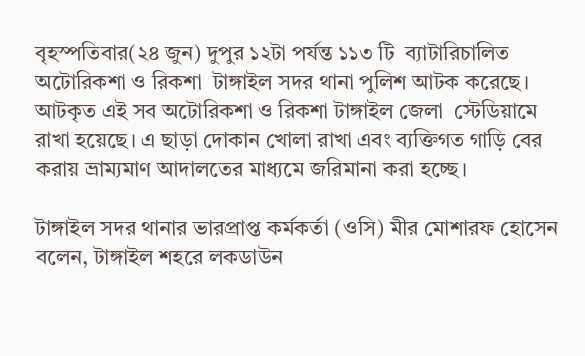বৃহস্পতিবার(২৪ জুন) দুপুর ১২টা পর্যন্ত ১১৩ টি  ব্যাটারিচালিত অটোরিকশা ও রিকশা  টাঙ্গাইল সদর থানা পুলিশ আটক করেছে। আটকৃত এই সব অটোরিকশা ও রিকশা টাঙ্গাইল জেলা  স্টেডিয়ামে রাখা হয়েছে। এ ছাড়া দোকান খোলা রাখা এবং ব্যক্তিগত গাড়ি বের করায় ভ্রাম্যমাণ আদালতের মাধ্যমে জরিমানা করা হচ্ছে।

টাঙ্গাইল সদর থানার ভারপ্রাপ্ত কর্মকর্তা (ওসি) মীর মোশারফ হোসেন বলেন, টাঙ্গাইল শহরে লকডাউন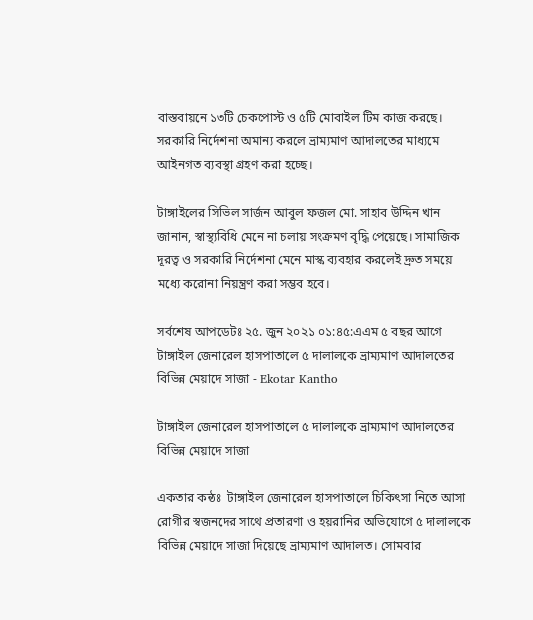বাস্তবায়নে ১৩টি চেকপোস্ট ও ৫টি মোবাইল টিম কাজ করছে। সরকারি নির্দেশনা অমান্য করলে ভ্রাম্যমাণ আদালতের মাধ্যমে আইনগত ব্যবস্থা গ্রহণ করা হচ্ছে।

টাঙ্গাইলের সিভিল সার্জন আবুল ফজল মো. সাহাব উদ্দিন খান জানান, স্বাস্থ্যবিধি মেনে না চলায় সংক্রমণ বৃদ্ধি পেয়েছে। সামাজিক দূরত্ব ও সরকারি নির্দেশনা মেনে মাস্ক ব্যবহার করলেই দ্রুত সময়ে মধ্যে করোনা নিয়ন্ত্রণ করা সম্ভব হবে।

সর্বশেষ আপডেটঃ ২৫. জুন ২০২১ ০১:৪৫:এএম ৫ বছর আগে
টাঙ্গাইল জেনারেল হাসপাতালে ৫ দালালকে ভ্রাম্যমাণ আদালতের বিভিন্ন মেয়াদে সাজা - Ekotar Kantho

টাঙ্গাইল জেনারেল হাসপাতালে ৫ দালালকে ভ্রাম্যমাণ আদালতের বিভিন্ন মেয়াদে সাজা

একতার কন্ঠঃ  টাঙ্গাইল জেনারেল হাসপাতালে চিকিৎসা নিতে আসা রোগীর স্বজনদের সাথে প্রতারণা ও হয়রানির অভিযোগে ৫ দালালকে বিভিন্ন মেয়াদে সাজা দিয়েছে ভ্রাম্যমাণ আদালত। সোমবার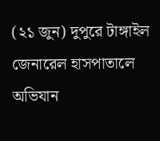(২১ জুন) দুপুরে টাঙ্গাইল জেনারেল হাসপাতালে অভিযান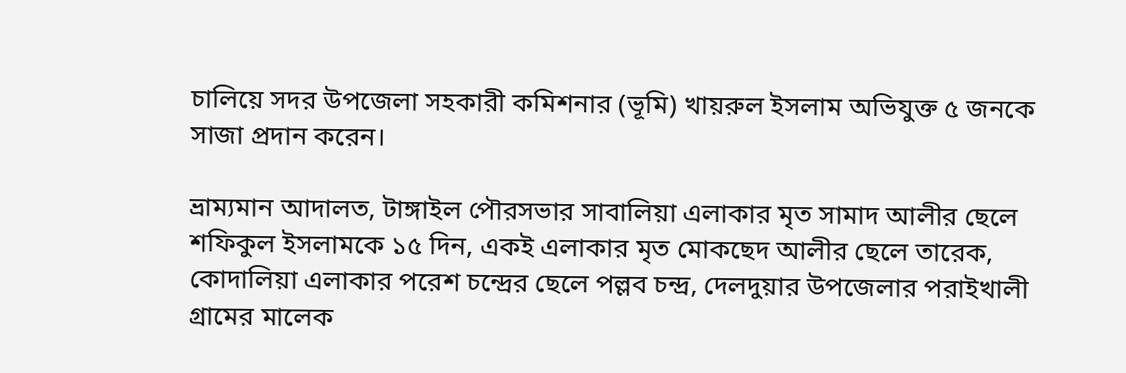চালিয়ে সদর উপজেলা সহকারী কমিশনার (ভূমি) খায়রুল ইসলাম অভিযুক্ত ৫ জনকে সাজা প্রদান করেন।

ভ্রাম্যমান আদালত, টাঙ্গাইল পৌরসভার সাবালিয়া এলাকার মৃত সামাদ আলীর ছেলে শফিকুল ইসলামকে ১৫ দিন, একই এলাকার মৃত মোকছেদ আলীর ছেলে তারেক, কোদালিয়া এলাকার পরেশ চন্দ্রের ছেলে পল্লব চন্দ্র, দেলদুয়ার উপজেলার পরাইখালী গ্রামের মালেক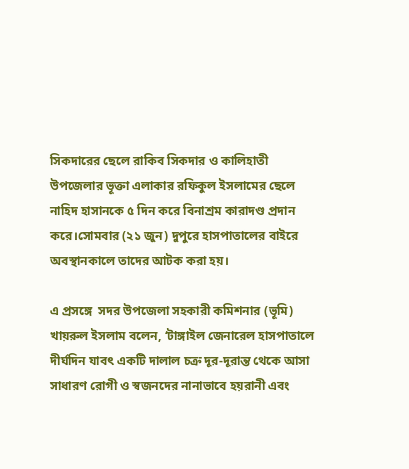সিকদারের ছেলে রাকিব সিকদার ও কালিহাতী উপজেলার ভূক্তা এলাকার রফিকুল ইসলামের ছেলে নাহিদ হাসানকে ৫ দিন করে বিনাশ্রম কারাদণ্ড প্রদান করে।সোমবার (২১ জুন) দুপুরে হাসপাতালের বাইরে অবস্থানকালে তাদের আটক করা হয়।

এ প্রসঙ্গে  সদর উপজেলা সহকারী কমিশনার (ভূমি) খায়রুল ইসলাম বলেন, ‘টাঙ্গাইল জেনারেল হাসপাতালে দীর্ঘদিন যাবৎ একটি দালাল চক্র দূর-দূরান্ত থেকে আসা সাধারণ রোগী ও স্বজনদের নানাভাবে হয়রানী এবং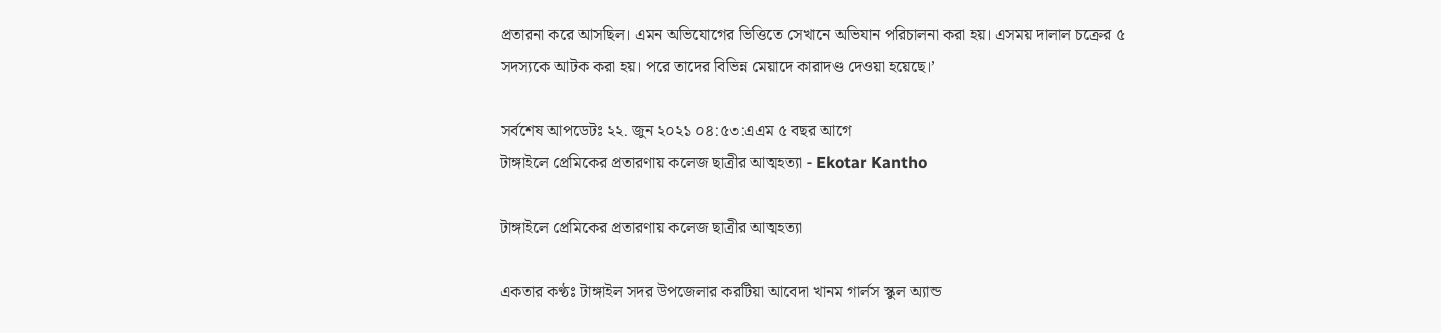প্রতারনা করে আসছিল। এমন অভিযোগের ভিত্তিতে সেখানে অভিযান পরিচালনা করা হয়। এসময় দালাল চক্রের ৫ সদস্যকে আটক করা হয়। পরে তাদের বিভিন্ন মেয়াদে কারাদণ্ড দেওয়া হয়েছে।’

সর্বশেষ আপডেটঃ ২২. জুন ২০২১ ০৪:৫৩:এএম ৫ বছর আগে
টাঙ্গাইলে প্রেমিকের প্রতারণায় কলেজ ছাত্রীর আত্মহত্যা - Ekotar Kantho

টাঙ্গাইলে প্রেমিকের প্রতারণায় কলেজ ছাত্রীর আত্মহত্যা

একতার কণ্ঠঃ টাঙ্গাইল সদর উপজেলার করটিয়া আবেদা খানম গার্লস স্কুল অ্যান্ড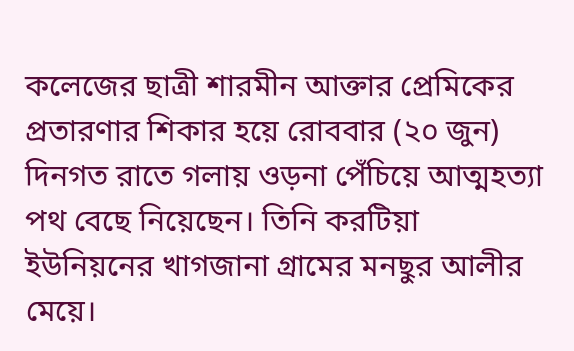কলেজের ছাত্রী শারমীন আক্তার প্রেমিকের প্রতারণার শিকার হয়ে রোববার (২০ জুন) দিনগত রাতে গলায় ওড়না পেঁচিয়ে আত্মহত্যা পথ বেছে নিয়েছেন। তিনি করটিয়া ইউনিয়নের খাগজানা গ্রামের মনছুর আলীর মেয়ে।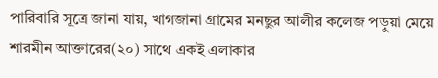পারিবারি সূত্রে জানা যায়, খাগজানা গ্রামের মনছুর আলীর কলেজ পড়ুয়া মেয়ে শারমীন আক্তারের(২০) সাথে একই এলাকার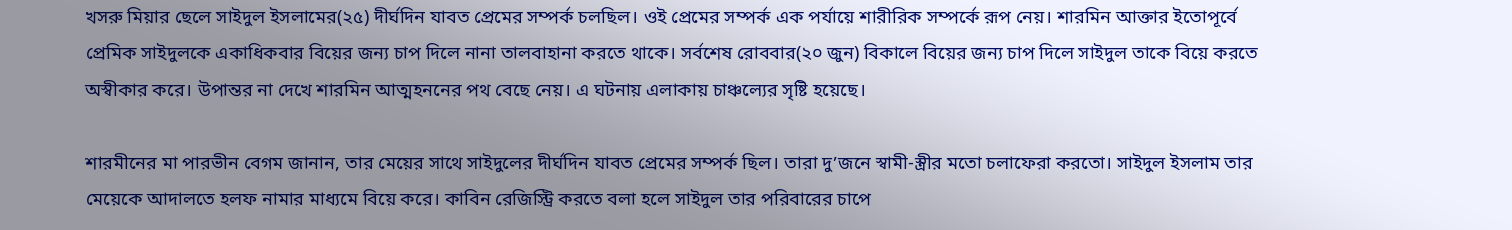খসরু মিয়ার ছেলে সাইদুল ইসলামের(২৫) দীর্ঘদিন যাবত প্রেমের সম্পর্ক চলছিল। ওই প্রেমের সম্পর্ক এক পর্যায়ে শারীরিক সম্পর্কে রূপ নেয়। শারমিন আক্তার ইতোপূর্বে প্রেমিক সাইদুলকে একাধিকবার বিয়ের জন্য চাপ দিলে নানা তালবাহানা করতে থাকে। সর্বশেষ রোববার(২০ জুন) বিকালে বিয়ের জন্য চাপ দিলে সাইদুল তাকে বিয়ে করতে অস্বীকার করে। উপান্তর না দেখে শারমিন আত্মহননের পথ বেছে নেয়। এ ঘটনায় এলাকায় চাঞ্চল্যের সৃষ্টি হয়েছে।

শারমীনের মা পারভীন বেগম জানান, তার মেয়ের সাথে সাইদুলের দীর্ঘদিন যাবত প্রেমের সম্পর্ক ছিল। তারা দু’জনে স্বামী-স্ত্রীর মতো চলাফেরা করতো। সাইদুল ইসলাম তার মেয়েকে আদালতে হলফ নামার মাধ্যমে বিয়ে করে। কাবিন রেজিস্ট্রি করতে বলা হলে সাইদুল তার পরিবারের চাপে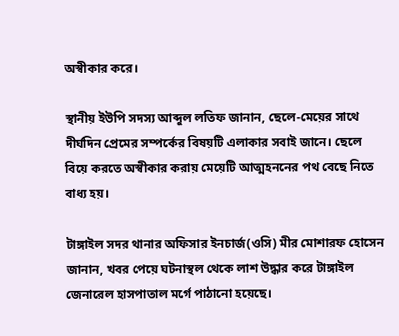অস্বীকার করে।

স্থানীয় ইউপি সদস্য আব্দুল লতিফ জানান, ছেলে-মেয়ের সাথে দীর্ঘদিন প্রেমের সম্পর্কের বিষয়টি এলাকার সবাই জানে। ছেলে বিয়ে করতে অস্বীকার করায় মেয়েটি আত্মহননের পথ বেছে নিতে বাধ্য হয়।

টাঙ্গাইল সদর থানার অফিসার ইনচার্জ(ওসি) মীর মোশারফ হোসেন জানান, খবর পেয়ে ঘটনাস্থল থেকে লাশ উদ্ধার করে টাঙ্গাইল জেনারেল হাসপাতাল মর্গে পাঠানো হয়েছে।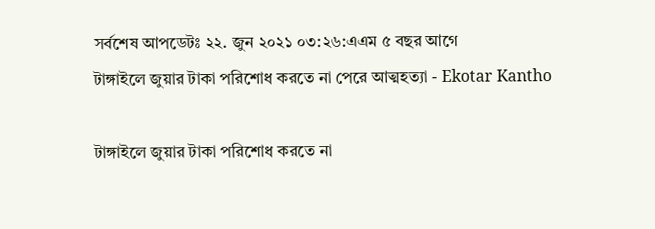সর্বশেষ আপডেটঃ ২২. জুন ২০২১ ০৩:২৬:এএম ৫ বছর আগে
টাঙ্গাইলে জুয়ার টাকা পরিশোধ করতে না পেরে আত্মহত্যা - Ekotar Kantho

টাঙ্গাইলে জুয়ার টাকা পরিশোধ করতে না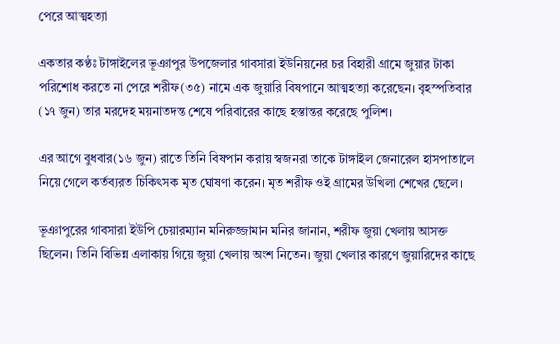পেরে আত্মহত্যা

একতার কণ্ঠঃ টাঙ্গাইলের ভূঞাপুর উপজেলার গাবসারা ইউনিয়নের চর বিহারী গ্রামে জুয়ার টাকা পরিশোধ করতে না পেরে শরীফ(৩৫) নামে এক জুয়ারি বিষপানে আত্মহত্যা করেছেন। বৃহস্পতিবার (১৭ জুন) তার মরদেহ ময়নাতদন্ত শেষে পরিবারের কাছে হস্তান্তর করেছে পুলিশ।

এর আগে বুধবার(১৬ জুন) রাতে তিনি বিষপান করায় স্বজনরা তাকে টাঙ্গাইল জেনারেল হাসপাতালে নিয়ে গেলে কর্তব্যরত চিকিৎসক মৃত ঘোষণা করেন। মৃত শরীফ ওই গ্রামের উখিলা শেখের ছেলে।

ভূঞাপুরের গাবসারা ইউপি চেয়ারম্যান মনিরুজ্জামান মনির জানান, শরীফ জুয়া খেলায় আসক্ত ছিলেন। তিনি বিভিন্ন এলাকায় গিয়ে জুয়া খেলায় অংশ নিতেন। জুয়া খেলার কারণে জুয়ারিদের কাছে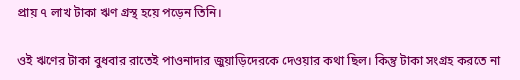প্রায় ৭ লাখ টাকা ঋণ গ্রস্থ হয়ে পড়েন তিনি।

ওই ঋণের টাকা বুধবার রাতেই পাওনাদার জুয়াড়িদেরকে দেওয়ার কথা ছিল। কিন্তু টাকা সংগ্রহ করতে না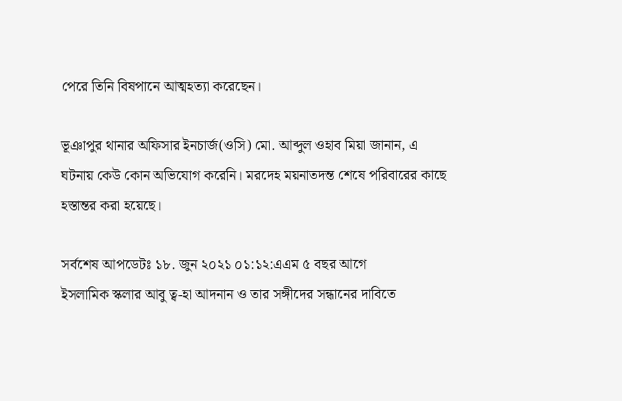পেরে তিনি বিষপানে আত্মহত্যা করেছেন।

ভূঞাপুর থানার অফিসার ইনচার্জ(ওসি) মো. আব্দুল ওহাব মিয়া জানান, এ ঘটনায় কেউ কোন অভিযোগ করেনি। মরদেহ ময়নাতদন্ত শেষে পরিবারের কাছে হস্তান্তর করা হয়েছে।

সর্বশেষ আপডেটঃ ১৮. জুন ২০২১ ০১:১২:এএম ৫ বছর আগে
ইসলামিক স্কলার আবু ত্ব-হা আদনান ও তার সঙ্গীদের সন্ধানের দাবিতে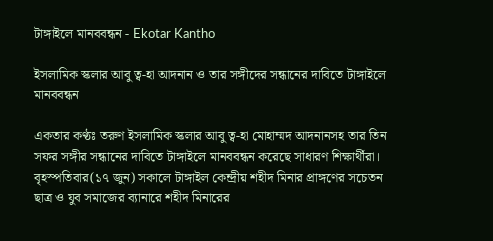টাঙ্গাইলে মানববন্ধন - Ekotar Kantho

ইসলামিক স্কলার আবু ত্ব-হা আদনান ও তার সঙ্গীদের সন্ধানের দাবিতে টাঙ্গাইলে মানববন্ধন

একতার কণ্ঠঃ তরুণ ইসলামিক স্কলার আবু ত্ব-হা মোহাম্মদ আদনানসহ তার তিন সফর সঙ্গীর সন্ধানের দাবিতে টাঙ্গাইলে মানববন্ধন করেছে সাধারণ শিক্ষার্থীরা। বৃহস্পতিবার(১৭ জুন) সকালে টাঙ্গাইল কেন্দ্রীয় শহীদ মিনার প্রাঙ্গণের সচেতন ছাত্র ও যুব সমাজের ব্যানারে শহীদ মিনারের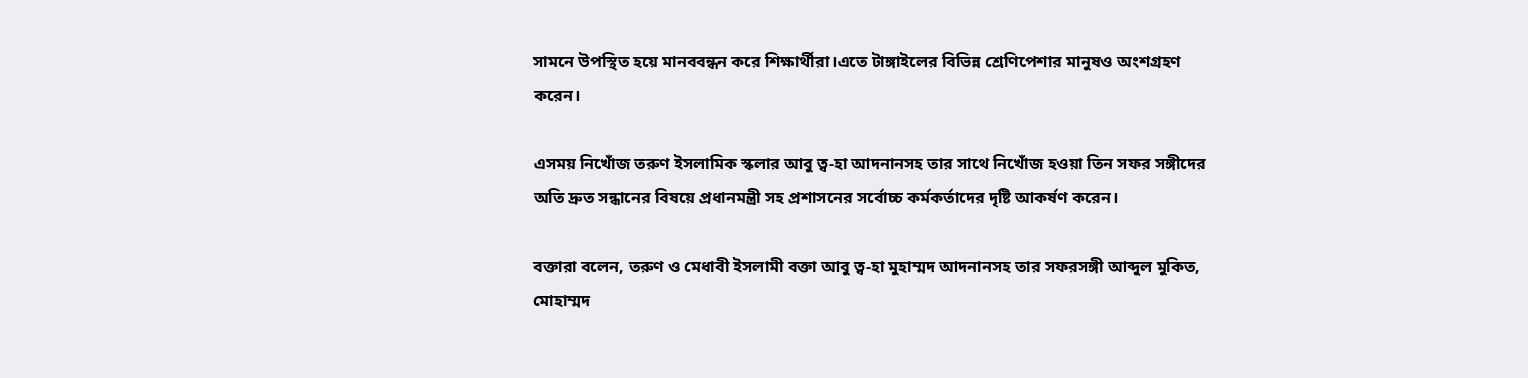সামনে উপস্থিত হয়ে মানববন্ধন করে শিক্ষার্থীরা।এতে টাঙ্গাইলের বিভিন্ন শ্রেণিপেশার মানুষও অংশগ্রহণ করেন।

এসময় নিখোঁজ তরুণ ইসলামিক স্কলার আবু ত্ব-হা আদনানসহ তার সাথে নিখোঁজ হওয়া তিন সফর সঙ্গীদের অতি দ্রুত সন্ধানের বিষয়ে প্রধানমন্ত্রী সহ প্রশাসনের সর্বোচ্চ কর্মকর্তাদের দৃষ্টি আকর্ষণ করেন।

বক্তারা বলেন, তরুণ ও মেধাবী ইসলামী বক্তা আবু ত্ব-হা মুহাম্মদ আদনানসহ তার সফরসঙ্গী আব্দুল মুকিত, মোহাম্মদ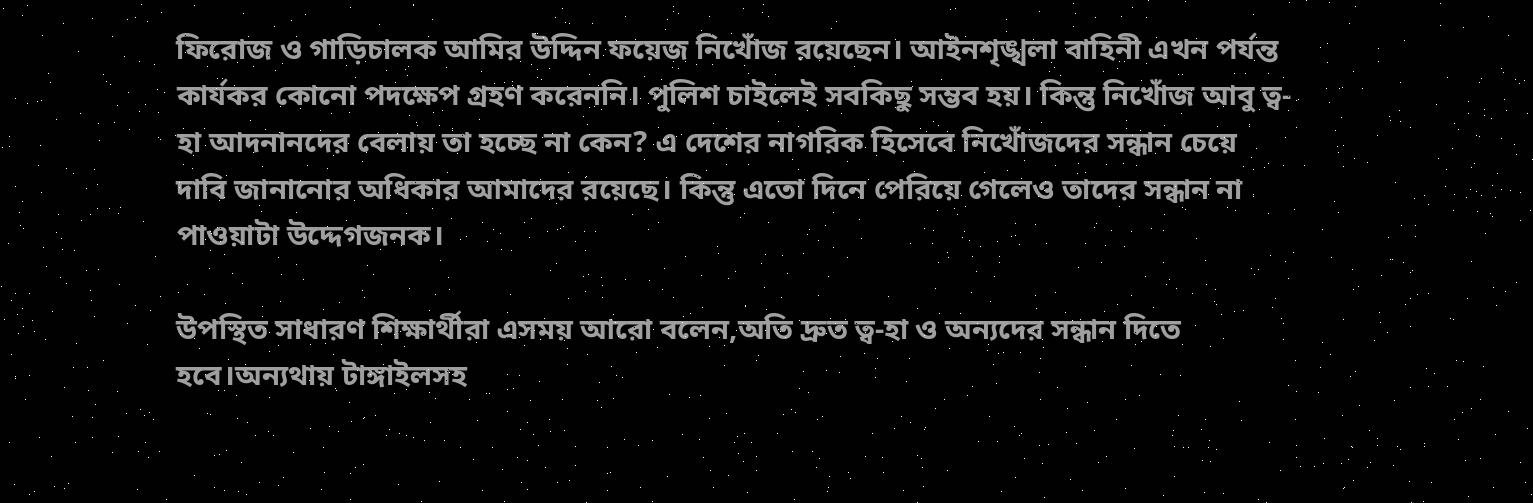ফিরোজ ও গাড়িচালক আমির উদ্দিন ফয়েজ নিখোঁজ রয়েছেন। আইনশৃঙ্খলা বাহিনী এখন পর্যন্ত কার্যকর কোনো পদক্ষেপ গ্রহণ করেননি। পুলিশ চাইলেই সবকিছু সম্ভব হয়। কিন্তু নিখোঁজ আবু ত্ব-হা আদনানদের বেলায় তা হচ্ছে না কেন? এ দেশের নাগরিক হিসেবে নিখোঁজদের সন্ধান চেয়ে দাবি জানানোর অধিকার আমাদের রয়েছে। কিন্তু এতো দিনে পেরিয়ে গেলেও তাদের সন্ধান না পাওয়াটা উদ্দেগজনক।

উপস্থিত সাধারণ শিক্ষার্থীরা এসময় আরো বলেন,অতি দ্রুত ত্ব-হা ও অন্যদের সন্ধান দিতে হবে।অন্যথায় টাঙ্গাইলসহ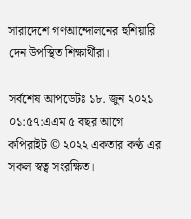সারাদেশে গণআন্দোলনের হুশিয়ারি দেন উপস্থিত শিক্ষার্থীরা।

সর্বশেষ আপডেটঃ ১৮. জুন ২০২১ ০১:৫৭:এএম ৫ বছর আগে
কপিরাইট © ২০২২ একতার কণ্ঠ এর সকল স্বত্ব সংরক্ষিত।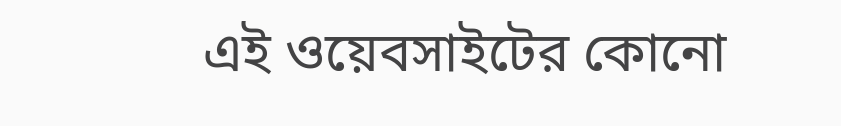এই ওয়েবসাইটের কোনো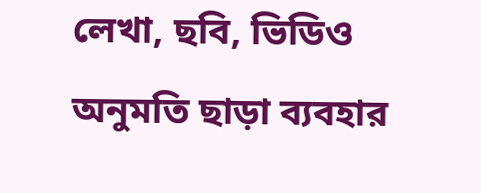লেখা, ছবি, ভিডিও অনুমতি ছাড়া ব্যবহার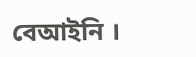বেআইনি ।